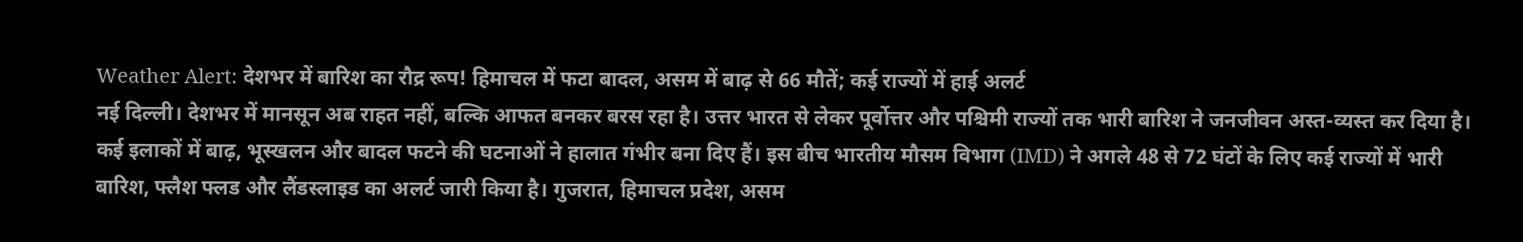Weather Alert: देशभर में बारिश का रौद्र रूप! हिमाचल में फटा बादल, असम में बाढ़ से 66 मौतें; कई राज्यों में हाई अलर्ट
नई दिल्ली। देशभर में मानसून अब राहत नहीं, बल्कि आफत बनकर बरस रहा है। उत्तर भारत से लेकर पूर्वोत्तर और पश्चिमी राज्यों तक भारी बारिश ने जनजीवन अस्त-व्यस्त कर दिया है। कई इलाकों में बाढ़, भूस्खलन और बादल फटने की घटनाओं ने हालात गंभीर बना दिए हैं। इस बीच भारतीय मौसम विभाग (IMD) ने अगले 48 से 72 घंटों के लिए कई राज्यों में भारी बारिश, फ्लैश फ्लड और लैंडस्लाइड का अलर्ट जारी किया है। गुजरात, हिमाचल प्रदेश, असम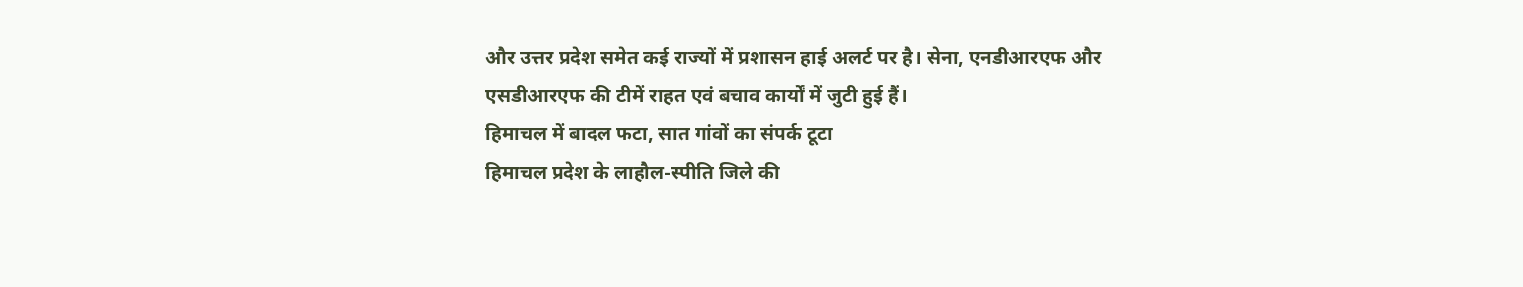और उत्तर प्रदेश समेत कई राज्यों में प्रशासन हाई अलर्ट पर है। सेना, एनडीआरएफ और एसडीआरएफ की टीमें राहत एवं बचाव कार्यों में जुटी हुई हैं।
हिमाचल में बादल फटा, सात गांवों का संपर्क टूटा
हिमाचल प्रदेश के लाहौल-स्पीति जिले की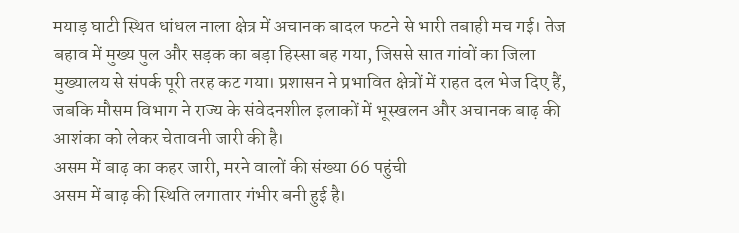मयाड़ घाटी स्थित धांधल नाला क्षेत्र में अचानक बादल फटने से भारी तबाही मच गई। तेज बहाव में मुख्य पुल और सड़क का बड़ा हिस्सा बह गया, जिससे सात गांवों का जिला मुख्यालय से संपर्क पूरी तरह कट गया। प्रशासन ने प्रभावित क्षेत्रों में राहत दल भेज दिए हैं, जबकि मौसम विभाग ने राज्य के संवेदनशील इलाकों में भूस्खलन और अचानक बाढ़ की आशंका को लेकर चेतावनी जारी की है।
असम में बाढ़ का कहर जारी, मरने वालों की संख्या 66 पहुंची
असम में बाढ़ की स्थिति लगातार गंभीर बनी हुई है।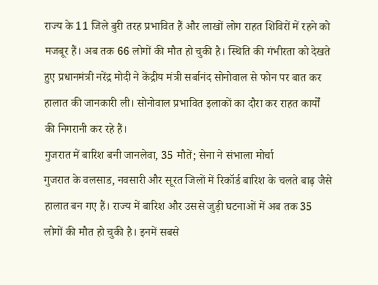राज्य के 11 जिले बुरी तरह प्रभावित हैं और लाखों लोग राहत शिविरों में रहने को मजबूर हैं। अब तक 66 लोगों की मौत हो चुकी है। स्थिति की गंभीरता को देखते हुए प्रधानमंत्री नरेंद्र मोदी ने केंद्रीय मंत्री सर्बानंद सोनोवाल से फोन पर बात कर हालात की जानकारी ली। सोनोवाल प्रभावित इलाकों का दौरा कर राहत कार्यों की निगरानी कर रहे हैं।
गुजरात में बारिश बनी जानलेवा, 35 मौतें; सेना ने संभाला मोर्चा
गुजरात के वलसाड, नवसारी और सूरत जिलों में रिकॉर्ड बारिश के चलते बाढ़ जैसे हालात बन गए हैं। राज्य में बारिश और उससे जुड़ी घटनाओं में अब तक 35 लोगों की मौत हो चुकी है। इनमें सबसे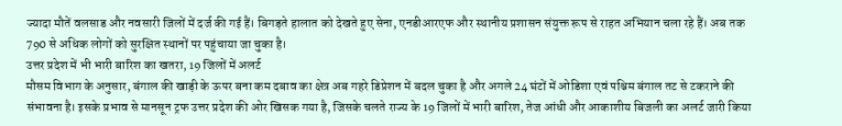ज्यादा मौतें वलसाड और नवसारी जिलों में दर्ज की गई हैं। बिगड़ते हालात को देखते हुए सेना, एनडीआरएफ और स्थानीय प्रशासन संयुक्त रूप से राहत अभियान चला रहे हैं। अब तक 790 से अधिक लोगों को सुरक्षित स्थानों पर पहुंचाया जा चुका है।
उत्तर प्रदेश में भी भारी बारिश का खतरा, 19 जिलों में अलर्ट
मौसम विभाग के अनुसार, बंगाल की खाड़ी के ऊपर बना कम दबाव का क्षेत्र अब गहरे डिप्रेशन में बदल चुका है और अगले 24 घंटों में ओडिशा एवं पश्चिम बंगाल तट से टकराने की संभावना है। इसके प्रभाव से मानसून ट्रफ उत्तर प्रदेश की ओर खिसक गया है, जिसके चलते राज्य के 19 जिलों में भारी बारिश, तेज आंधी और आकाशीय बिजली का अलर्ट जारी किया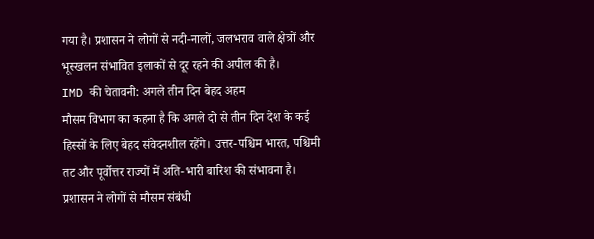गया है। प्रशासन ने लोगों से नदी-नालों, जलभराव वाले क्षेत्रों और भूस्खलन संभावित इलाकों से दूर रहने की अपील की है।
IMD की चेतावनी: अगले तीन दिन बेहद अहम
मौसम विभाग का कहना है कि अगले दो से तीन दिन देश के कई हिस्सों के लिए बेहद संवेदनशील रहेंगे। उत्तर-पश्चिम भारत, पश्चिमी तट और पूर्वोत्तर राज्यों में अति-भारी बारिश की संभावना है। प्रशासन ने लोगों से मौसम संबंधी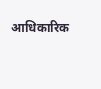आधिकारिक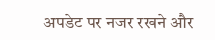अपडेट पर नजर रखने और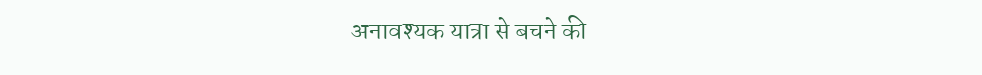अनावश्यक यात्रा से बचने की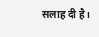सलाह दी है।